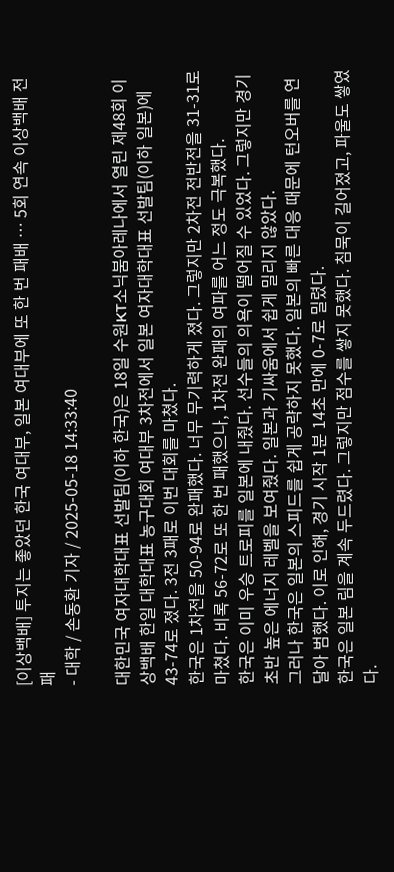[이상백배] 투지는 좋았던 한국 여대부, 일본 여대부에 또 한 번 패배 … 5회 연속 이상백배 전패
- 대학 / 손동환 기자 / 2025-05-18 14:33:40

대한민국 여자대학대표 선발팀(이하 한국)은 18일 수원KT소닉붐아레나에서 열린 제48회 이상백배 한일 대학대표 농구대회 여대부 3차전에서 일본 여자대학대표 선발팀(이하 일본)에 43-74로 졌다. 3전 3패로 이번 대회를 마쳤다.
한국은 1차전을 50-94로 완패했다. 너무 무기력하게 졌다. 그렇지만 2차전 전반전을 31-31로 마쳤다. 비록 56-72로 또 한 번 패했으나, 1차전 완패의 여파를 어느 정도 극복했다.
한국은 이미 우승 트로피를 일본에 내줬다. 선수들의 의욕이 떨어질 수 있었다. 그렇지만 경기 초반 높은 에너지 레벨을 보여줬다. 일본과 기싸움에서 쉽게 밀리지 않았다.
그러나 한국은 일본의 스피드를 쉽게 공략하지 못했다. 일본의 빠른 대응 때문에 턴오버를 연달아 범했다. 이로 인해, 경기 시작 1분 14초 만에 0-7로 밀렸다.
한국은 일본 림을 계속 두드렸다. 그렇지만 점수를 쌓지 못했다. 침묵이 길어졌고, 파울도 쌓였다.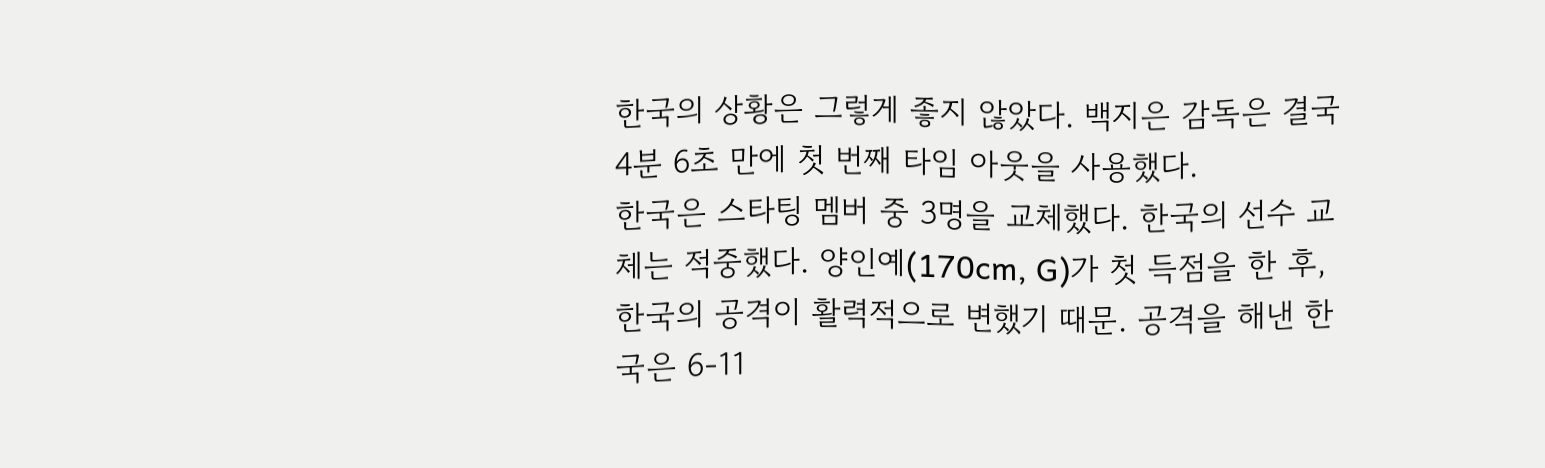한국의 상황은 그렇게 좋지 않았다. 백지은 감독은 결국 4분 6초 만에 첫 번째 타임 아웃을 사용했다.
한국은 스타팅 멤버 중 3명을 교체했다. 한국의 선수 교체는 적중했다. 양인예(170cm, G)가 첫 득점을 한 후, 한국의 공격이 활력적으로 변했기 때문. 공격을 해낸 한국은 6-11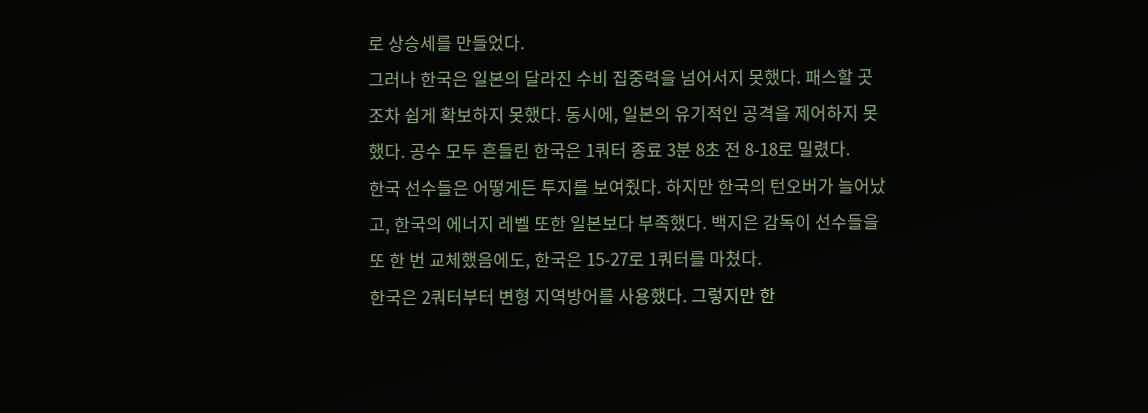로 상승세를 만들었다.
그러나 한국은 일본의 달라진 수비 집중력을 넘어서지 못했다. 패스할 곳조차 쉽게 확보하지 못했다. 동시에, 일본의 유기적인 공격을 제어하지 못했다. 공수 모두 흔들린 한국은 1쿼터 종료 3분 8초 전 8-18로 밀렸다.
한국 선수들은 어떻게든 투지를 보여줬다. 하지만 한국의 턴오버가 늘어났고, 한국의 에너지 레벨 또한 일본보다 부족했다. 백지은 감독이 선수들을 또 한 번 교체했음에도, 한국은 15-27로 1쿼터를 마쳤다.
한국은 2쿼터부터 변형 지역방어를 사용했다. 그렇지만 한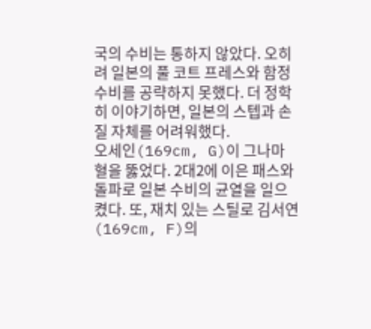국의 수비는 통하지 않았다. 오히려 일본의 풀 코트 프레스와 함정수비를 공략하지 못했다. 더 정학히 이야기하면, 일본의 스텝과 손질 자체를 어려워했다.
오세인(169cm, G)이 그나마 혈을 뚫었다. 2대2에 이은 패스와 돌파로 일본 수비의 균열을 일으켰다. 또, 재치 있는 스틸로 김서연(169cm, F)의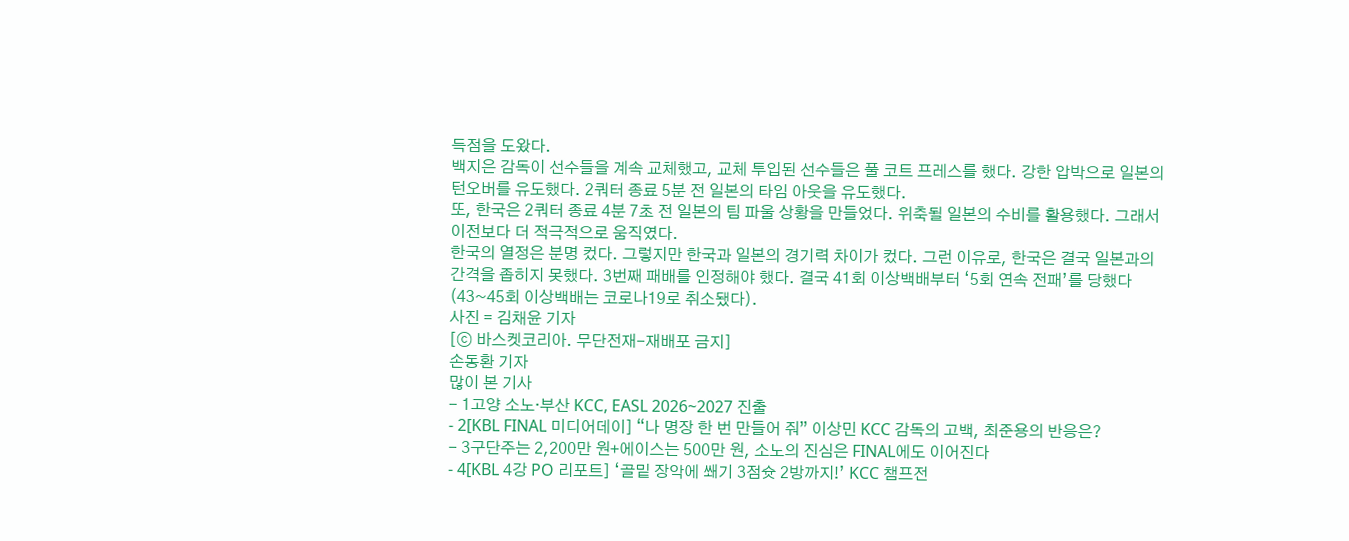득점을 도왔다.
백지은 감독이 선수들을 계속 교체했고, 교체 투입된 선수들은 풀 코트 프레스를 했다. 강한 압박으로 일본의 턴오버를 유도했다. 2쿼터 종료 5분 전 일본의 타임 아웃을 유도했다.
또, 한국은 2쿼터 종료 4분 7초 전 일본의 팀 파울 상황을 만들었다. 위축될 일본의 수비를 활용했다. 그래서 이전보다 더 적극적으로 움직였다.
한국의 열정은 분명 컸다. 그렇지만 한국과 일본의 경기력 차이가 컸다. 그런 이유로, 한국은 결국 일본과의 간격을 좁히지 못했다. 3번째 패배를 인정해야 했다. 결국 41회 이상백배부터 ‘5회 연속 전패’를 당했다(43~45회 이상백배는 코로나19로 취소됐다).
사진 = 김채윤 기자
[ⓒ 바스켓코리아. 무단전재-재배포 금지]
손동환 기자
많이 본 기사
- 1고양 소노·부산 KCC, EASL 2026~2027 진출
- 2[KBL FINAL 미디어데이] “나 명장 한 번 만들어 줘” 이상민 KCC 감독의 고백, 최준용의 반응은?
- 3구단주는 2,200만 원+에이스는 500만 원, 소노의 진심은 FINAL에도 이어진다
- 4[KBL 4강 PO 리포트] ‘골밑 장악에 쐐기 3점슛 2방까지!’ KCC 챔프전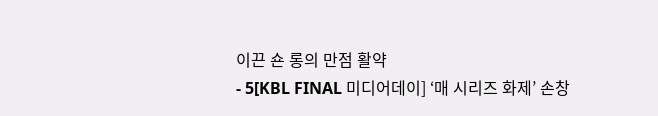이끈 숀 롱의 만점 활약
- 5[KBL FINAL 미디어데이] ‘매 시리즈 화제’ 손창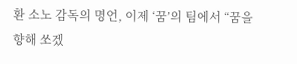환 소노 감독의 명언, 이제 ‘꿈’의 팀에서 “꿈을 향해 쏘겠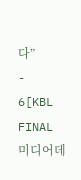다”
- 6[KBL FINAL 미디어데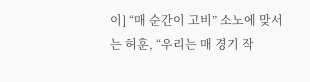이] “매 순간이 고비” 소노에 맞서는 허훈, “우리는 매 경기 작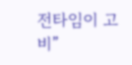전타임이 고비”